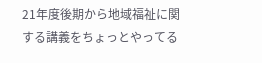21年度後期から地域福祉に関する講義をちょっとやってる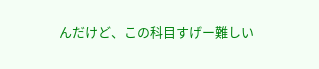んだけど、この科目すげー難しい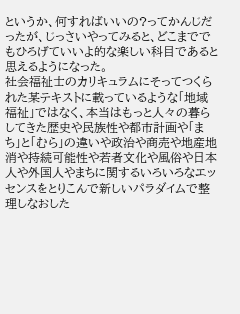というか、何すればいいの?ってかんじだったが、じっさいやってみると、どこまででもひろげていいよ的な楽しい科目であると思えるようになった。
社会福祉士のカリキュラムにそってつくられた某テキストに載っているような「地域福祉」ではなく、本当はもっと人々の暮らしてきた歴史や民族性や都市計画や「まち」と「むら」の違いや政治や商売や地産地消や持続可能性や若者文化や風俗や日本人や外国人やまちに関するいろいろなエッセンスをとりこんで新しいパラダイムで整理しなおした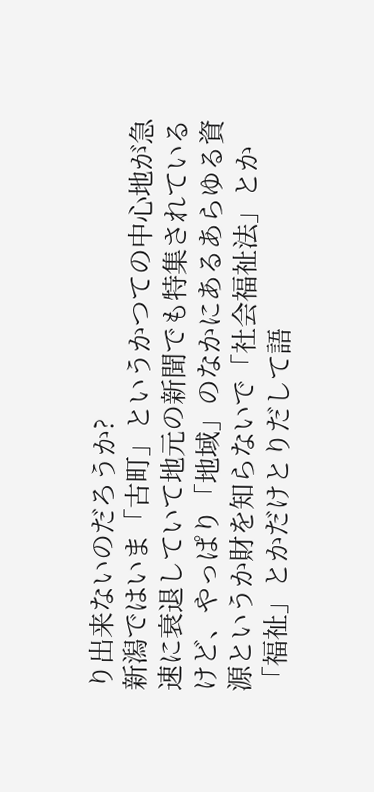り出来ないのだろうか?
新潟ではいま「古町」というかつての中心地が急速に衰退していて地元の新聞でも特集されているけど、やっぱり「地域」のなかにあるあらゆる資源というか財を知らないで「社会福祉法」とか「福祉」とかだけとりだして語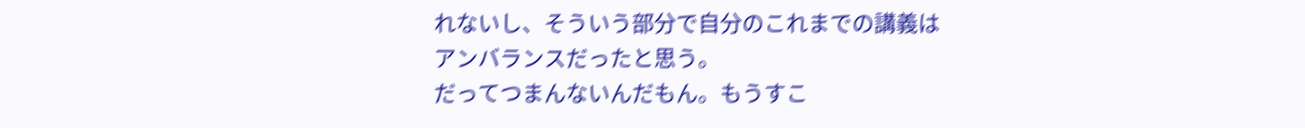れないし、そういう部分で自分のこれまでの講義はアンバランスだったと思う。
だってつまんないんだもん。もうすこ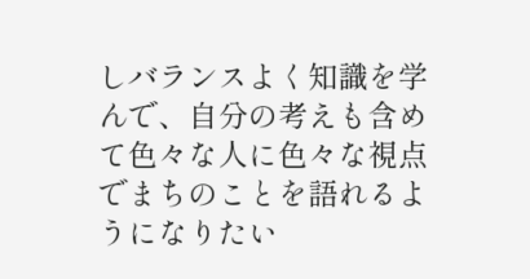しバランスよく知識を学んで、自分の考えも含めて色々な人に色々な視点でまちのことを語れるようになりたい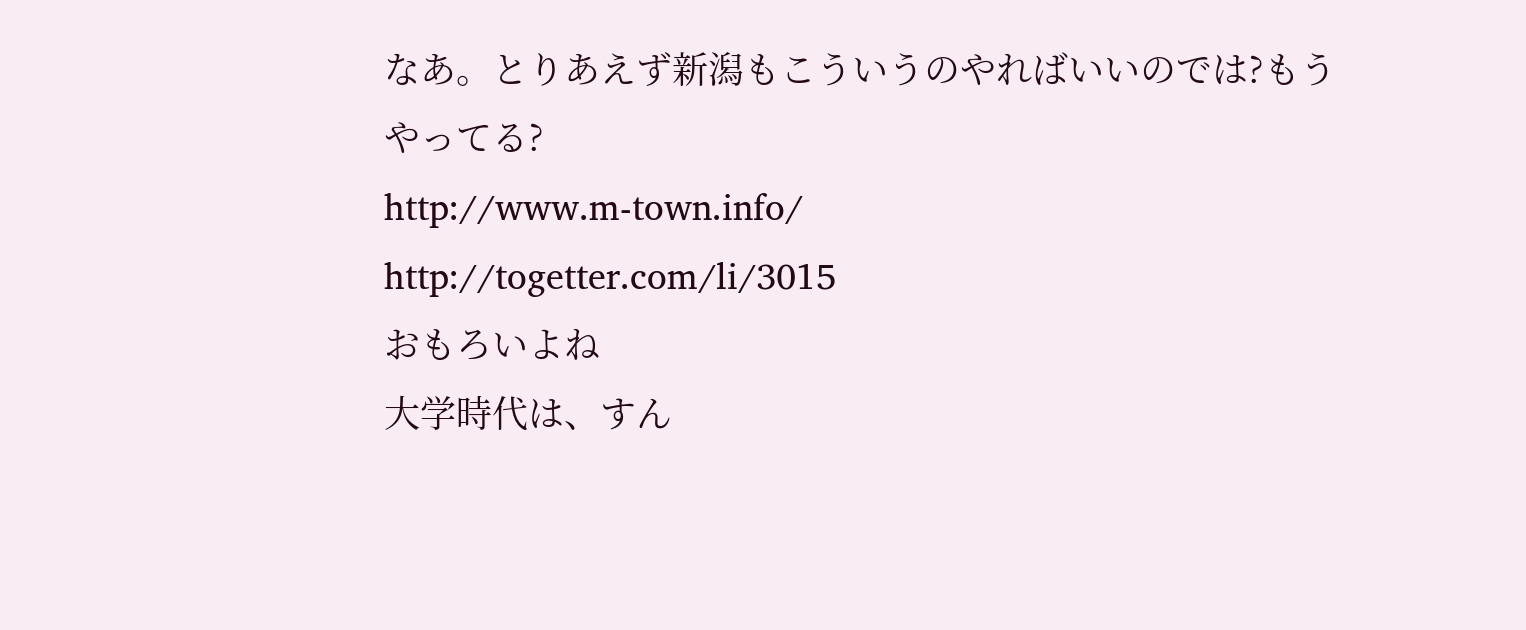なあ。とりあえず新潟もこういうのやればいいのでは?もう
やってる?
http://www.m-town.info/
http://togetter.com/li/3015
おもろいよね
大学時代は、すん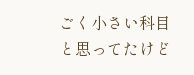ごく小さい科目と思ってたけど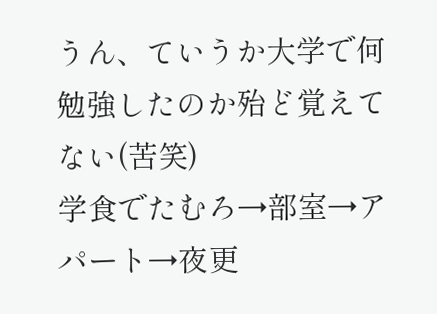うん、ていうか大学で何勉強したのか殆ど覚えてない(苦笑)
学食でたむろ→部室→アパート→夜更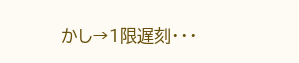かし→1限遅刻・・・